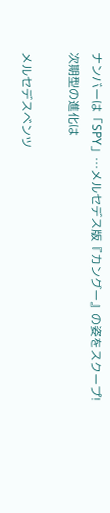ナンバーは「SPY」…メルセデス版『カングー』の姿をスクープ!次期型の進化は

メルセデスベンツ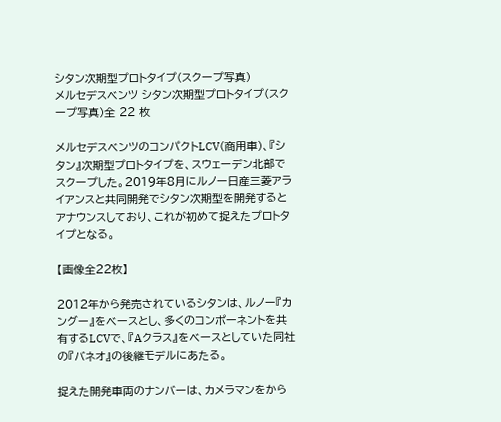シタン次期型プロトタイプ(スクープ写真)
メルセデスベンツ シタン次期型プロトタイプ(スクープ写真)全 22 枚

メルセデスベンツのコンパクトLCV(商用車)、『シタン』次期型プロトタイプを、スウェーデン北部でスクープした。2019年8月にルノー日産三菱アライアンスと共同開発でシタン次期型を開発するとアナウンスしており、これが初めて捉えたプロトタイプとなる。

【画像全22枚】

2012年から発売されているシタンは、ルノー『カングー』をベースとし、多くのコンポーネントを共有するLCVで、『Aクラス』をベースとしていた同社の『バネオ』の後継モデルにあたる。

捉えた開発車両のナンバーは、カメラマンをから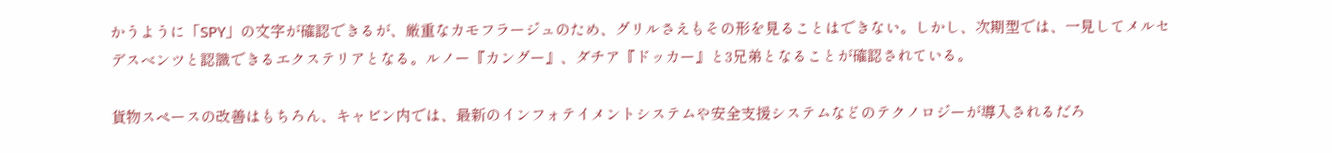かうように「SPY」の文字が確認できるが、厳重なカモフラージュのため、グリルさえもその形を見ることはできない。しかし、次期型では、一見してメルセデスベンツと認識できるエクステリアとなる。ルノー『カングー』、ダチア『ドッカー』と3兄弟となることが確認されている。

貨物スペースの改善はもちろん、キャビン内では、最新のインフォテイメントシステムや安全支援システムなどのテクノロジーが導入されるだろ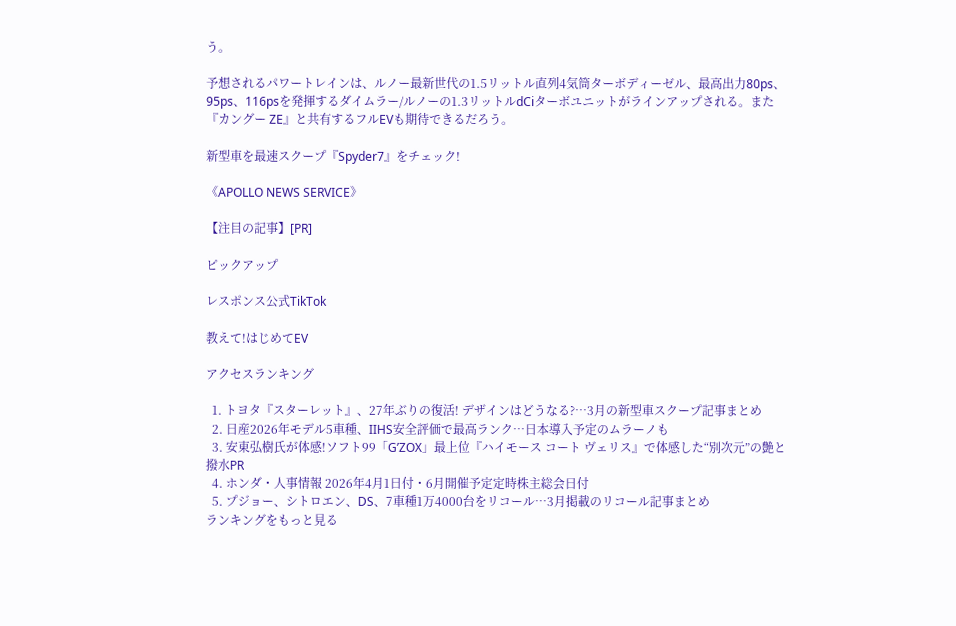う。

予想されるパワートレインは、ルノー最新世代の1.5リットル直列4気筒ターボディーゼル、最高出力80ps、95ps、116psを発揮するダイムラー/ルノーの1.3リットルdCiターボユニットがラインアップされる。また『カングー ZE』と共有するフルEVも期待できるだろう。

新型車を最速スクープ『Spyder7』をチェック!

《APOLLO NEWS SERVICE》

【注目の記事】[PR]

ピックアップ

レスポンス公式TikTok

教えて!はじめてEV

アクセスランキング

  1. トヨタ『スターレット』、27年ぶりの復活! デザインはどうなる?…3月の新型車スクープ記事まとめ
  2. 日産2026年モデル5車種、IIHS安全評価で最高ランク…日本導入予定のムラーノも
  3. 安東弘樹氏が体感!ソフト99「G’ZOX」最上位『ハイモース コート ヴェリス』で体感した“別次元”の艶と撥水PR
  4. ホンダ・人事情報 2026年4月1日付・6月開催予定定時株主総会日付
  5. プジョー、シトロエン、DS、7車種1万4000台をリコール…3月掲載のリコール記事まとめ
ランキングをもっと見る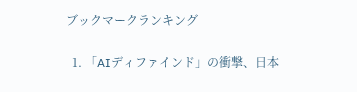ブックマークランキング

  1. 「AIディファインド」の衝撃、日本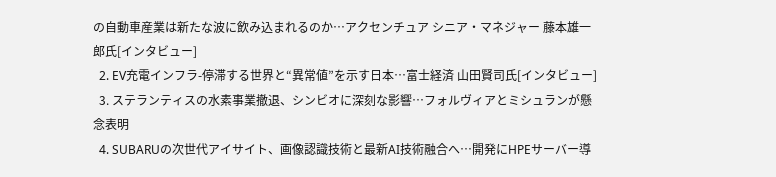の自動車産業は新たな波に飲み込まれるのか…アクセンチュア シニア・マネジャー 藤本雄一郎氏[インタビュー]
  2. EV充電インフラ-停滞する世界と“異常値”を示す日本…富士経済 山田賢司氏[インタビュー]
  3. ステランティスの水素事業撤退、シンビオに深刻な影響…フォルヴィアとミシュランが懸念表明
  4. SUBARUの次世代アイサイト、画像認識技術と最新AI技術融合へ…開発にHPEサーバー導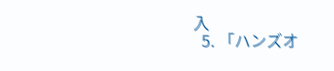入
  5. 「ハンズオ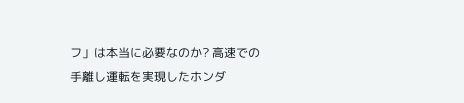フ」は本当に必要なのか? 高速での手離し運転を実現したホンダ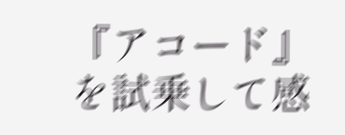『アコード』を試乗して感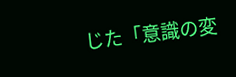じた「意識の変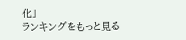化」
ランキングをもっと見る